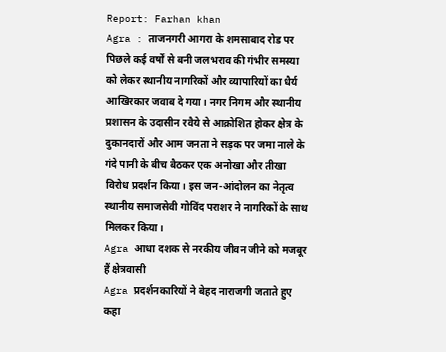Report: Farhan khan
Agra : ताजनगरी आगरा के शमसाबाद रोड पर पिछले कई वर्षों से बनी जलभराव की गंभीर समस्या को लेकर स्थानीय नागरिकों और व्यापारियों का धैर्य आखिरकार जवाब दे गया। नगर निगम और स्थानीय प्रशासन के उदासीन रवैये से आक्रोशित होकर क्षेत्र के दुकानदारों और आम जनता ने सड़क पर जमा नाले के गंदे पानी के बीच बैठकर एक अनोखा और तीखा विरोध प्रदर्शन किया। इस जन-आंदोलन का नेतृत्व स्थानीय समाजसेवी गोविंद पराशर ने नागरिकों के साथ मिलकर किया।
Agra आधा दशक से नरकीय जीवन जीने को मजबूर हैं क्षेत्रवासी
Agra प्रदर्शनकारियों ने बेहद नाराजगी जताते हुए कहा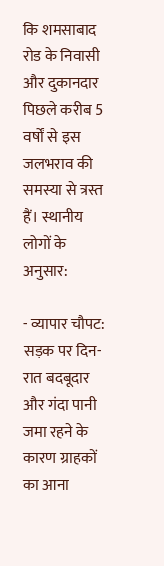कि शमसाबाद रोड के निवासी और दुकानदार पिछले करीब 5 वर्षों से इस जलभराव की समस्या से त्रस्त हैं। स्थानीय लोगों के अनुसार:

- व्यापार चौपट: सड़क पर दिन-रात बदबूदार और गंदा पानी जमा रहने के कारण ग्राहकों का आना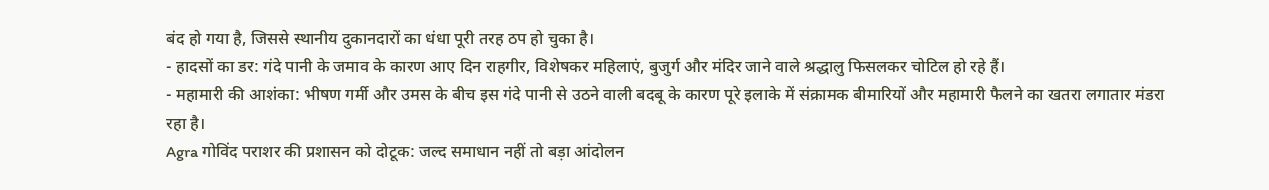बंद हो गया है, जिससे स्थानीय दुकानदारों का धंधा पूरी तरह ठप हो चुका है।
- हादसों का डर: गंदे पानी के जमाव के कारण आए दिन राहगीर, विशेषकर महिलाएं, बुजुर्ग और मंदिर जाने वाले श्रद्धालु फिसलकर चोटिल हो रहे हैं।
- महामारी की आशंका: भीषण गर्मी और उमस के बीच इस गंदे पानी से उठने वाली बदबू के कारण पूरे इलाके में संक्रामक बीमारियों और महामारी फैलने का खतरा लगातार मंडरा रहा है।
Agra गोविंद पराशर की प्रशासन को दोटूक: जल्द समाधान नहीं तो बड़ा आंदोलन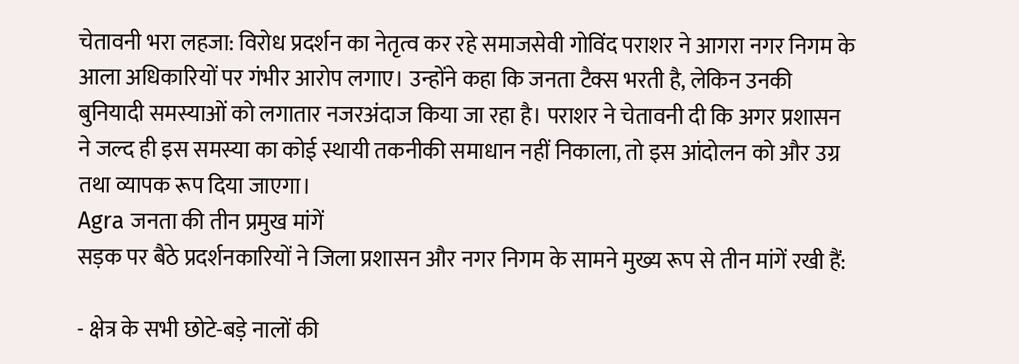चेतावनी भरा लहजा: विरोध प्रदर्शन का नेतृत्व कर रहे समाजसेवी गोविंद पराशर ने आगरा नगर निगम के आला अधिकारियों पर गंभीर आरोप लगाए। उन्होंने कहा कि जनता टैक्स भरती है, लेकिन उनकी बुनियादी समस्याओं को लगातार नजरअंदाज किया जा रहा है। पराशर ने चेतावनी दी कि अगर प्रशासन ने जल्द ही इस समस्या का कोई स्थायी तकनीकी समाधान नहीं निकाला, तो इस आंदोलन को और उग्र तथा व्यापक रूप दिया जाएगा।
Agra जनता की तीन प्रमुख मांगें
सड़क पर बैठे प्रदर्शनकारियों ने जिला प्रशासन और नगर निगम के सामने मुख्य रूप से तीन मांगें रखी हैं:

- क्षेत्र के सभी छोटे-बड़े नालों की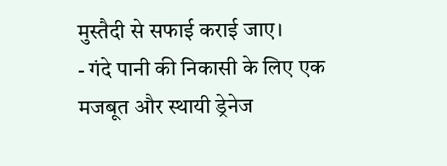मुस्तैदी से सफाई कराई जाए।
- गंदे पानी की निकासी के लिए एक मजबूत और स्थायी ड्रेनेज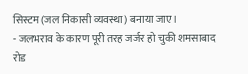सिस्टम (जल निकासी व्यवस्था) बनाया जाए।
- जलभराव के कारण पूरी तरह जर्जर हो चुकी शमसाबाद रोड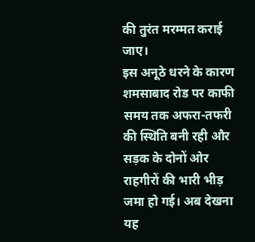की तुरंत मरम्मत कराई जाए।
इस अनूठे धरने के कारण शमसाबाद रोड पर काफी समय तक अफरा-तफरी की स्थिति बनी रही और सड़क के दोनों ओर राहगीरों की भारी भीड़ जमा हो गई। अब देखना यह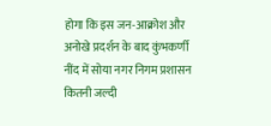होगा कि इस जन-आक्रोश और अनोखे प्रदर्शन के बाद कुंभकर्णी नींद में सोया नगर निगम प्रशासन कितनी जल्दी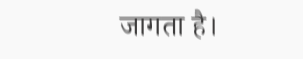जागता है।